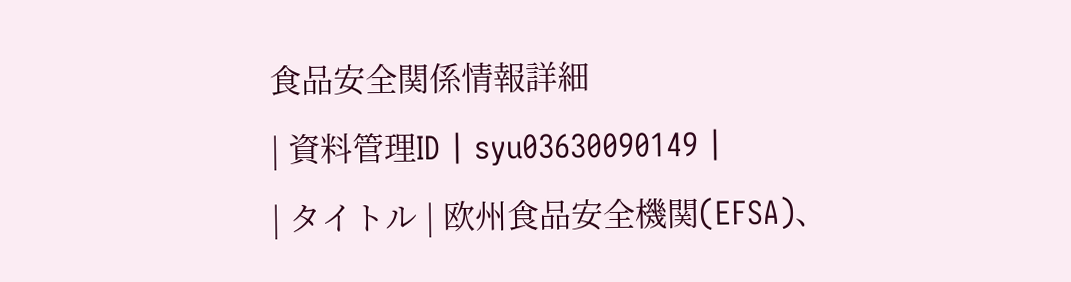食品安全関係情報詳細
| 資料管理ID | syu03630090149 |
| タイトル | 欧州食品安全機関(EFSA)、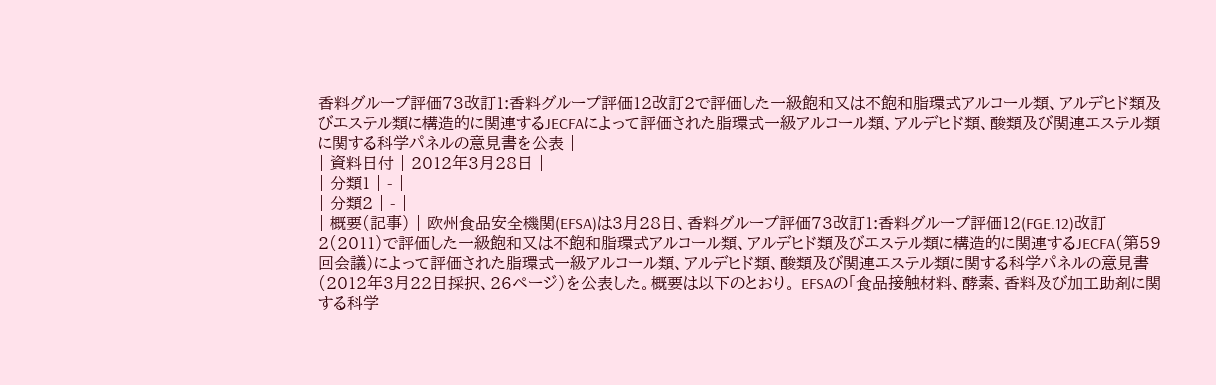香料グループ評価73改訂1:香料グループ評価12改訂2で評価した一級飽和又は不飽和脂環式アルコール類、アルデヒド類及びエステル類に構造的に関連するJECFAによって評価された脂環式一級アルコール類、アルデヒド類、酸類及び関連エステル類に関する科学パネルの意見書を公表 |
| 資料日付 | 2012年3月28日 |
| 分類1 | - |
| 分類2 | - |
| 概要(記事) | 欧州食品安全機関(EFSA)は3月28日、香料グループ評価73改訂1:香料グループ評価12(FGE.12)改訂2(2011)で評価した一級飽和又は不飽和脂環式アルコール類、アルデヒド類及びエステル類に構造的に関連するJECFA(第59回会議)によって評価された脂環式一級アルコール類、アルデヒド類、酸類及び関連エステル類に関する科学パネルの意見書(2012年3月22日採択、26ページ)を公表した。概要は以下のとおり。 EFSAの「食品接触材料、酵素、香料及び加工助剤に関する科学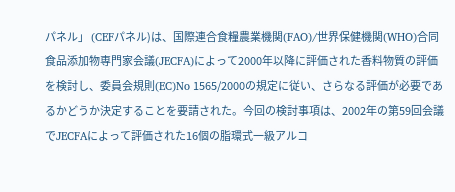パネル」 (CEFパネル)は、国際連合食糧農業機関(FAO)/世界保健機関(WHO)合同食品添加物専門家会議(JECFA)によって2000年以降に評価された香料物質の評価を検討し、委員会規則(EC)No 1565/2000の規定に従い、さらなる評価が必要であるかどうか決定することを要請された。今回の検討事項は、2002年の第59回会議でJECFAによって評価された16個の脂環式一級アルコ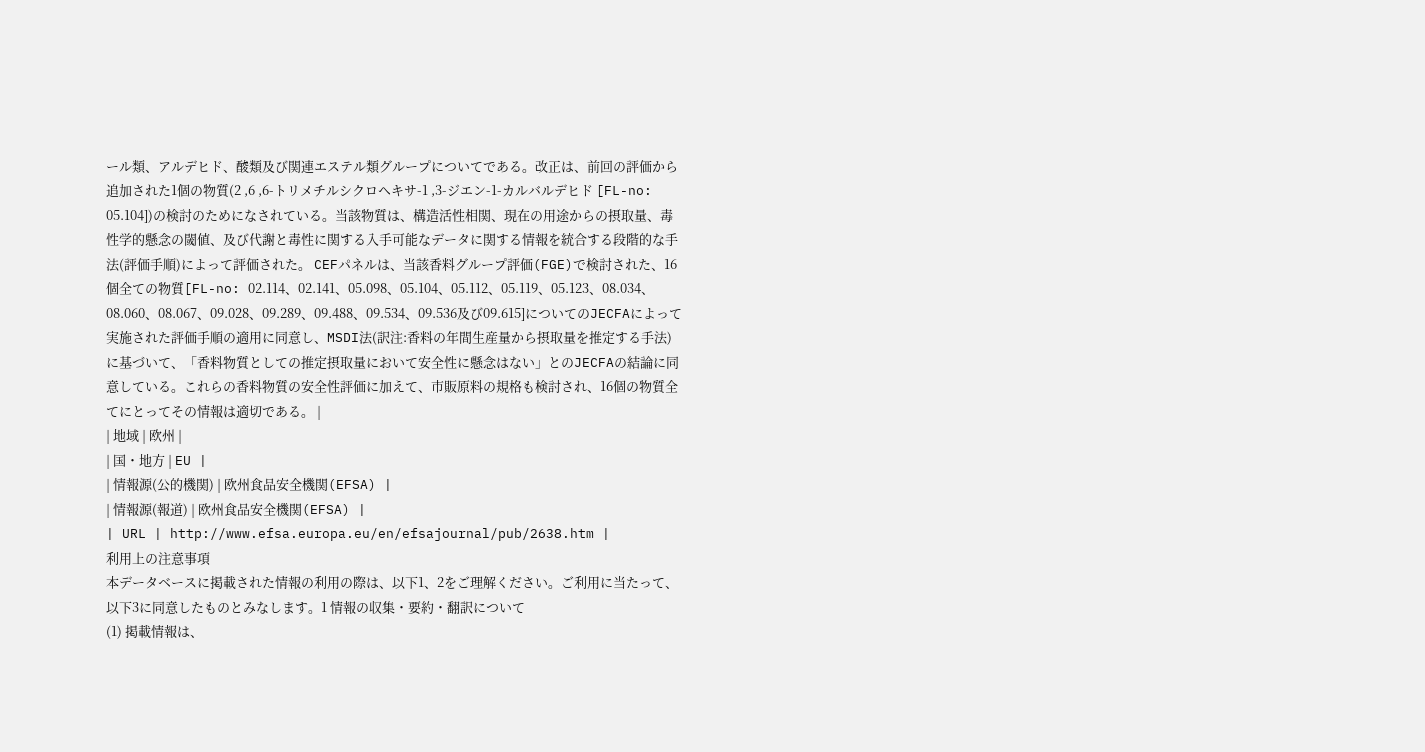ール類、アルデヒド、酸類及び関連エステル類グループについてである。改正は、前回の評価から追加された1個の物質(2 ,6 ,6-トリメチルシクロヘキサ-1 ,3-ジエン-1-カルバルデヒド [FL-no: 05.104])の検討のためになされている。当該物質は、構造活性相関、現在の用途からの摂取量、毒性学的懸念の閾値、及び代謝と毒性に関する入手可能なデータに関する情報を統合する段階的な手法(評価手順)によって評価された。 CEFパネルは、当該香料グループ評価(FGE)で検討された、16個全ての物質[FL-no: 02.114、02.141、05.098、05.104、05.112、05.119、05.123、08.034、08.060、08.067、09.028、09.289、09.488、09.534、09.536及び09.615]についてのJECFAによって実施された評価手順の適用に同意し、MSDI法(訳注:香料の年間生産量から摂取量を推定する手法)に基づいて、「香料物質としての推定摂取量において安全性に懸念はない」とのJECFAの結論に同意している。これらの香料物質の安全性評価に加えて、市販原料の規格も検討され、16個の物質全てにとってその情報は適切である。 |
| 地域 | 欧州 |
| 国・地方 | EU |
| 情報源(公的機関) | 欧州食品安全機関(EFSA) |
| 情報源(報道) | 欧州食品安全機関(EFSA) |
| URL | http://www.efsa.europa.eu/en/efsajournal/pub/2638.htm |
利用上の注意事項
本データベースに掲載された情報の利用の際は、以下1、2をご理解ください。ご利用に当たって、以下3に同意したものとみなします。1 情報の収集・要約・翻訳について
(1) 掲載情報は、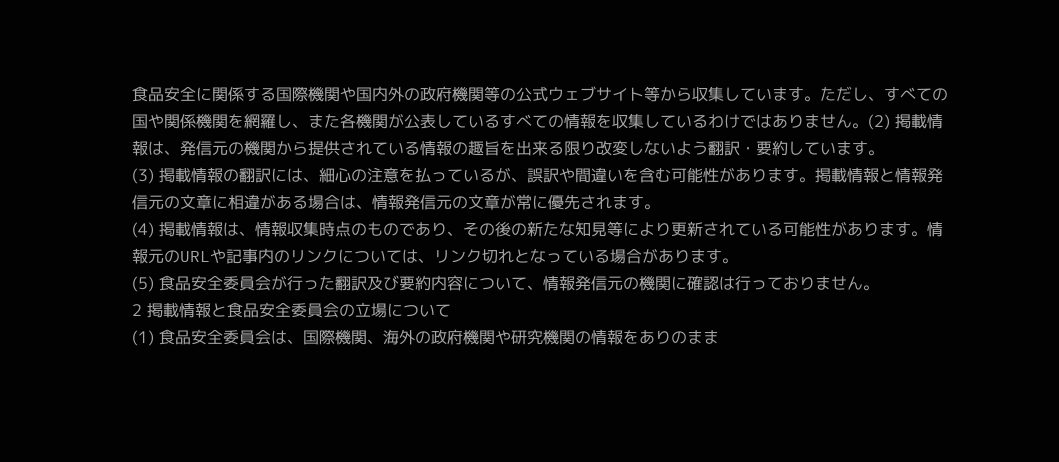食品安全に関係する国際機関や国内外の政府機関等の公式ウェブサイト等から収集しています。ただし、すべての国や関係機関を網羅し、また各機関が公表しているすべての情報を収集しているわけではありません。(2) 掲載情報は、発信元の機関から提供されている情報の趣旨を出来る限り改変しないよう翻訳・要約しています。
(3) 掲載情報の翻訳には、細心の注意を払っているが、誤訳や間違いを含む可能性があります。掲載情報と情報発信元の文章に相違がある場合は、情報発信元の文章が常に優先されます。
(4) 掲載情報は、情報収集時点のものであり、その後の新たな知見等により更新されている可能性があります。情報元のURLや記事内のリンクについては、リンク切れとなっている場合があります。
(5) 食品安全委員会が行った翻訳及び要約内容について、情報発信元の機関に確認は行っておりません。
2 掲載情報と食品安全委員会の立場について
(1) 食品安全委員会は、国際機関、海外の政府機関や研究機関の情報をありのまま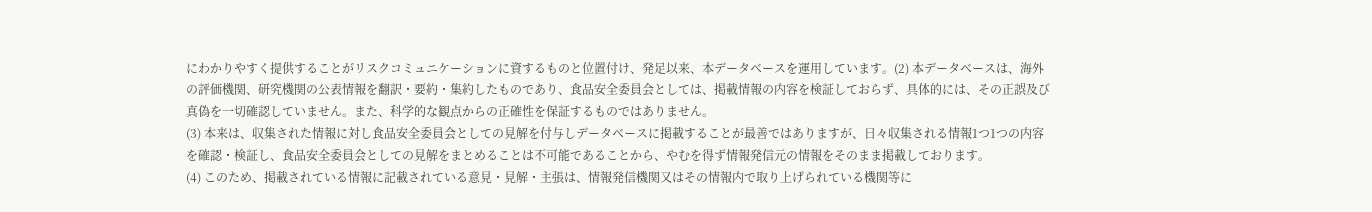にわかりやすく提供することがリスクコミュニケーションに資するものと位置付け、発足以来、本データベースを運用しています。(2) 本データベースは、海外の評価機関、研究機関の公表情報を翻訳・要約・集約したものであり、食品安全委員会としては、掲載情報の内容を検証しておらず、具体的には、その正誤及び真偽を一切確認していません。また、科学的な観点からの正確性を保証するものではありません。
(3) 本来は、収集された情報に対し食品安全委員会としての見解を付与しデータベースに掲載することが最善ではありますが、日々収集される情報1つ1つの内容を確認・検証し、食品安全委員会としての見解をまとめることは不可能であることから、やむを得ず情報発信元の情報をそのまま掲載しております。
(4) このため、掲載されている情報に記載されている意見・見解・主張は、情報発信機関又はその情報内で取り上げられている機関等に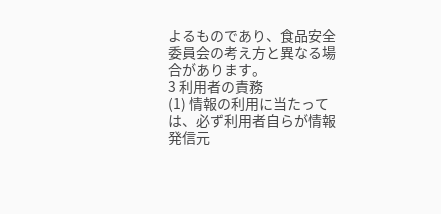よるものであり、食品安全委員会の考え方と異なる場合があります。
3 利用者の責務
(1) 情報の利用に当たっては、必ず利用者自らが情報発信元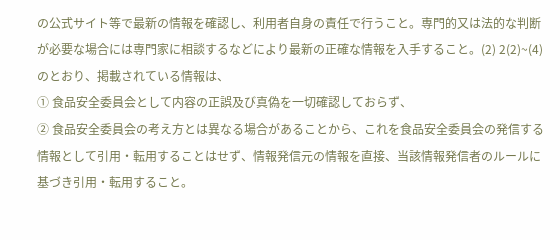の公式サイト等で最新の情報を確認し、利用者自身の責任で行うこと。専門的又は法的な判断が必要な場合には専門家に相談するなどにより最新の正確な情報を入手すること。(2) 2(2)~(4)のとおり、掲載されている情報は、
① 食品安全委員会として内容の正誤及び真偽を一切確認しておらず、
② 食品安全委員会の考え方とは異なる場合があることから、これを食品安全委員会の発信する情報として引用・転用することはせず、情報発信元の情報を直接、当該情報発信者のルールに基づき引用・転用すること。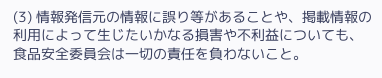(3) 情報発信元の情報に誤り等があることや、掲載情報の利用によって生じたいかなる損害や不利益についても、食品安全委員会は一切の責任を負わないこと。